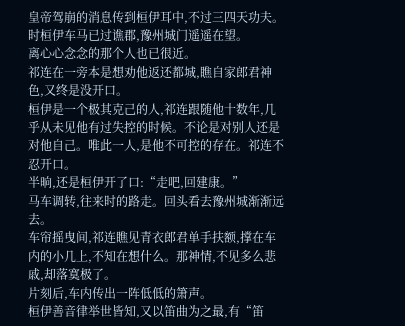皇帝驾崩的消息传到桓伊耳中,不过三四天功夫。
时桓伊车马已过谯郡,豫州城门遥遥在望。
离心心念念的那个人也已很近。
祁连在一旁本是想劝他返还都城,瞧自家郎君神色,又终是没开口。
桓伊是一个极其克己的人,祁连跟随他十数年,几乎从未见他有过失控的时候。不论是对别人还是对他自己。唯此一人,是他不可控的存在。祁连不忍开口。
半晌,还是桓伊开了口:“走吧,回建康。”
马车调转,往来时的路走。回头看去豫州城渐渐远去。
车帘摇曳间,祁连瞧见青衣郎君单手扶额,撑在车内的小几上,不知在想什么。那神情,不见多么悲戚,却落寞极了。
片刻后,车内传出一阵低低的箫声。
桓伊善音律举世皆知,又以笛曲为之最,有“笛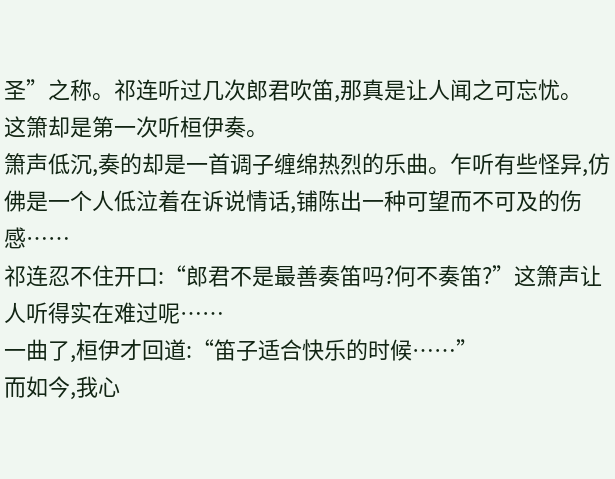圣”之称。祁连听过几次郎君吹笛,那真是让人闻之可忘忧。
这箫却是第一次听桓伊奏。
箫声低沉,奏的却是一首调子缠绵热烈的乐曲。乍听有些怪异,仿佛是一个人低泣着在诉说情话,铺陈出一种可望而不可及的伤感……
祁连忍不住开口:“郎君不是最善奏笛吗?何不奏笛?”这箫声让人听得实在难过呢……
一曲了,桓伊才回道:“笛子适合快乐的时候……”
而如今,我心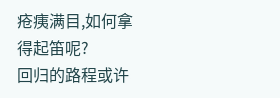疮痍满目,如何拿得起笛呢?
回归的路程或许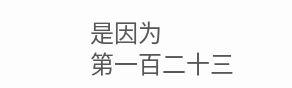是因为
第一百二十三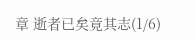章 逝者已矣竟其志(1/6)